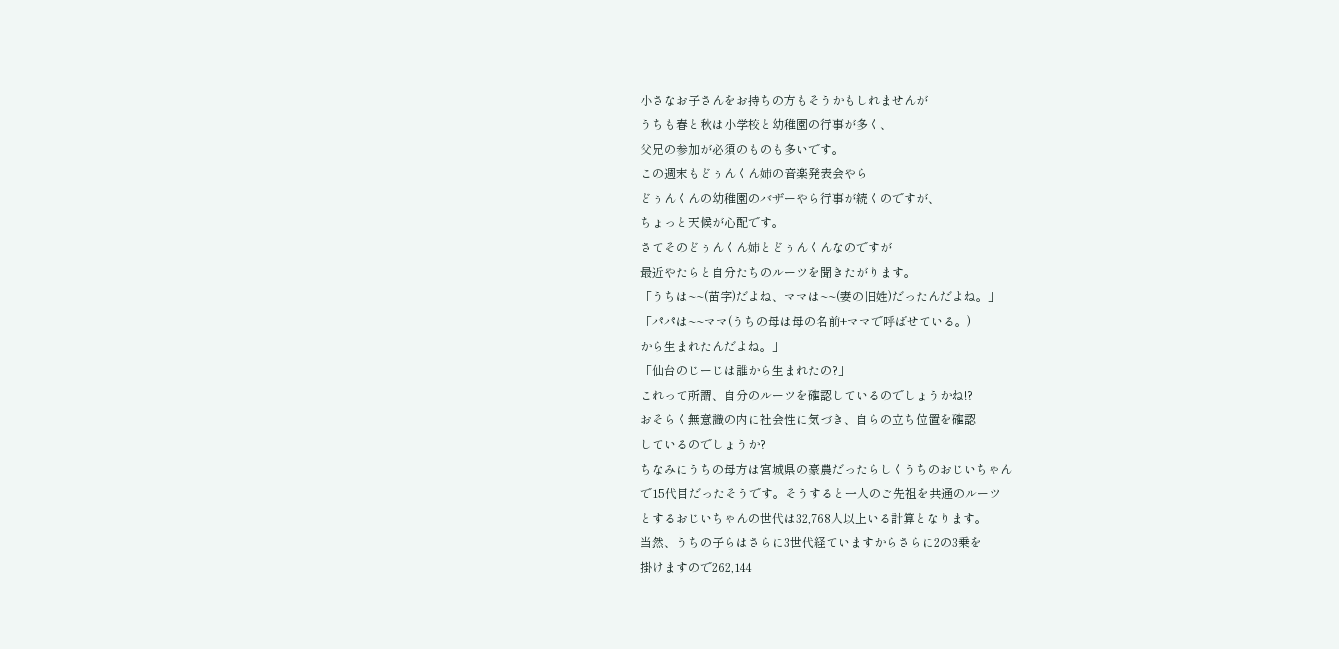小さなお子さんをお持ちの方もそうかもしれませんが
うちも春と秋は小学校と幼稚園の行事が多く、
父兄の参加が必須のものも多いです。
この週末もどぅんくん姉の音楽発表会やら
どぅんくんの幼稚園のバザーやら行事が続くのですが、
ちょっと天候が心配です。
さてそのどぅんくん姉とどぅんくんなのですが
最近やたらと自分たちのルーツを聞きたがります。
「うちは~~(苗字)だよね、ママは~~(妻の旧姓)だったんだよね。」
「パパは~~ママ(うちの母は母の名前+ママで呼ばせている。)
から生まれたんだよね。」
「仙台のじーじは誰から生まれたの?」
これって所謂、自分のルーツを確認しているのでしょうかね!?
おそらく無意識の内に社会性に気づき、自らの立ち位置を確認
しているのでしょうか?
ちなみにうちの母方は宮城県の豪農だったらしくうちのおじいちゃん
で15代目だったそうです。そうすると一人のご先祖を共通のルーツ
とするおじいちゃんの世代は32,768人以上いる計算となります。
当然、うちの子らはさらに3世代経ていますからさらに2の3乗を
掛けますので262,144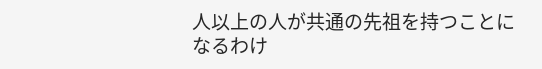人以上の人が共通の先祖を持つことに
なるわけ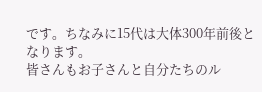です。ちなみに15代は大体300年前後となります。
皆さんもお子さんと自分たちのル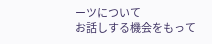ーツについて
お話しする機会をもって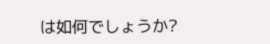は如何でしょうか?